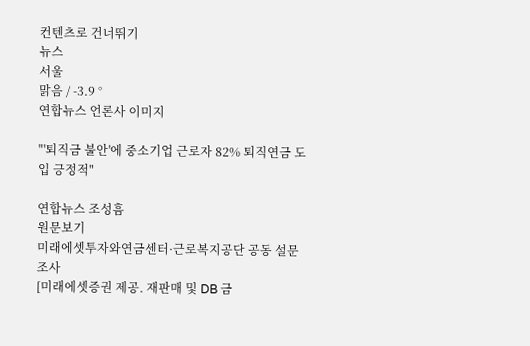컨텐츠로 건너뛰기
뉴스
서울
맑음 / -3.9 °
연합뉴스 언론사 이미지

"'퇴직금 불안'에 중소기업 근로자 82% 퇴직연금 도입 긍정적"

연합뉴스 조성흠
원문보기
미래에셋투자와연금센터·근로복지공단 공동 설문조사
[미래에셋증권 제공. 재판매 및 DB 금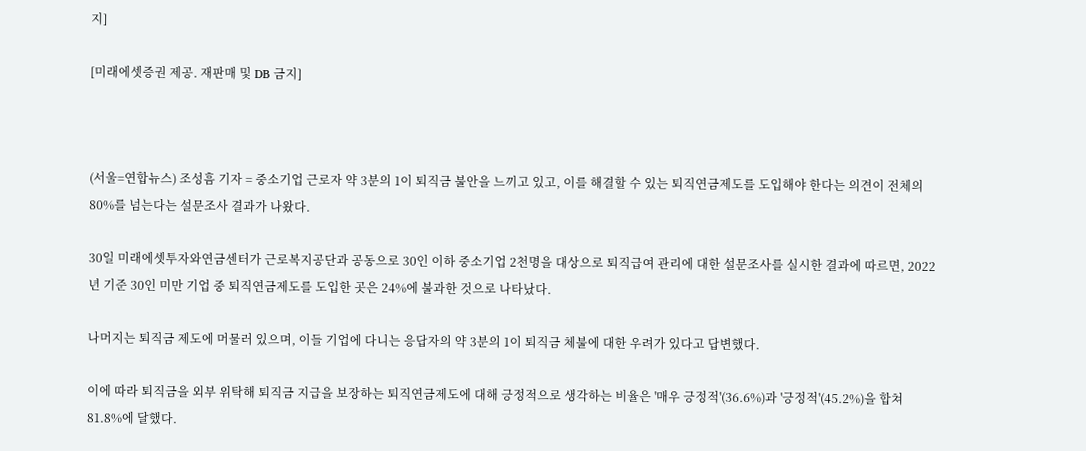지]

[미래에셋증권 제공. 재판매 및 DB 금지]



(서울=연합뉴스) 조성흠 기자 = 중소기업 근로자 약 3분의 1이 퇴직금 불안을 느끼고 있고, 이를 해결할 수 있는 퇴직연금제도를 도입해야 한다는 의견이 전체의 80%를 넘는다는 설문조사 결과가 나왔다.

30일 미래에셋투자와연금센터가 근로복지공단과 공동으로 30인 이하 중소기업 2천명을 대상으로 퇴직급여 관리에 대한 설문조사를 실시한 결과에 따르면, 2022년 기준 30인 미만 기업 중 퇴직연금제도를 도입한 곳은 24%에 불과한 것으로 나타났다.

나머지는 퇴직금 제도에 머물러 있으며, 이들 기업에 다니는 응답자의 약 3분의 1이 퇴직금 체불에 대한 우려가 있다고 답변했다.

이에 따라 퇴직금을 외부 위탁해 퇴직금 지급을 보장하는 퇴직연금제도에 대해 긍정적으로 생각하는 비율은 '매우 긍정적'(36.6%)과 '긍정적'(45.2%)을 합쳐 81.8%에 달했다.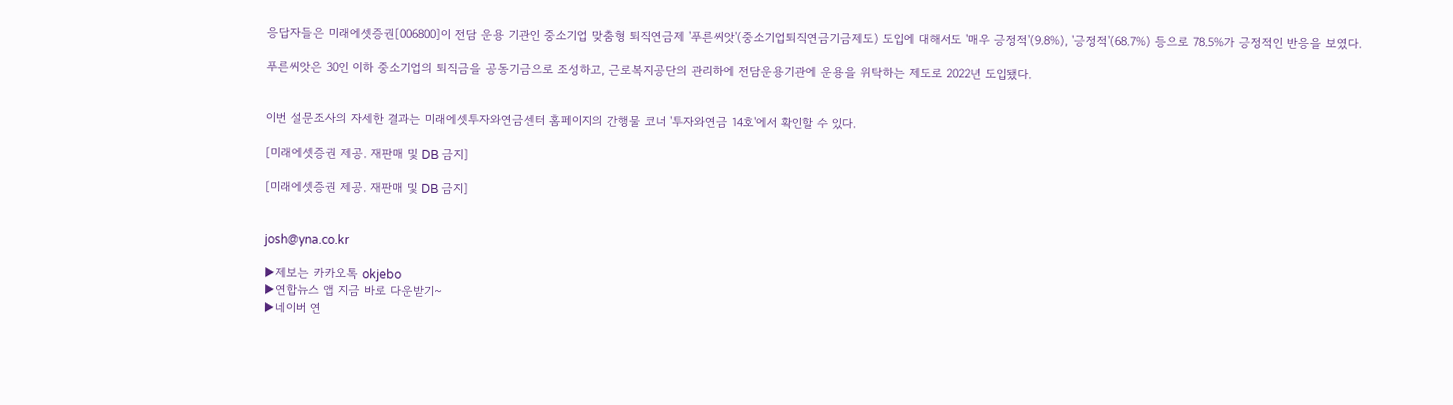응답자들은 미래에셋증권[006800]이 전담 운용 기관인 중소기업 맞춤형 퇴직연금제 '푸른씨앗'(중소기업퇴직연금기금제도) 도입에 대해서도 '매우 긍정적'(9.8%), '긍정적'(68.7%) 등으로 78.5%가 긍정적인 반응을 보였다.

푸른씨앗은 30인 이하 중소기업의 퇴직금을 공동기금으로 조성하고, 근로복지공단의 관리하에 전담운용기관에 운용을 위탁하는 제도로 2022년 도입됐다.


이번 설문조사의 자세한 결과는 미래에셋투자와연금센터 홈페이지의 간행물 코너 '투자와연금 14호'에서 확인할 수 있다.

[미래에셋증권 제공. 재판매 및 DB 금지]

[미래에셋증권 제공. 재판매 및 DB 금지]


josh@yna.co.kr

▶제보는 카카오톡 okjebo
▶연합뉴스 앱 지금 바로 다운받기~
▶네이버 연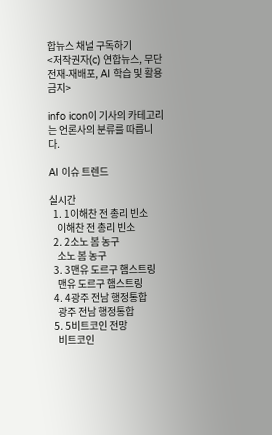합뉴스 채널 구독하기
<저작권자(c) 연합뉴스, 무단 전재-재배포, AI 학습 및 활용 금지>

info icon이 기사의 카테고리는 언론사의 분류를 따릅니다.

AI 이슈 트렌드

실시간
  1. 1이해찬 전 총리 빈소
    이해찬 전 총리 빈소
  2. 2소노 봄 농구
    소노 봄 농구
  3. 3맨유 도르구 햄스트링
    맨유 도르구 햄스트링
  4. 4광주 전남 행정통합
    광주 전남 행정통합
  5. 5비트코인 전망
    비트코인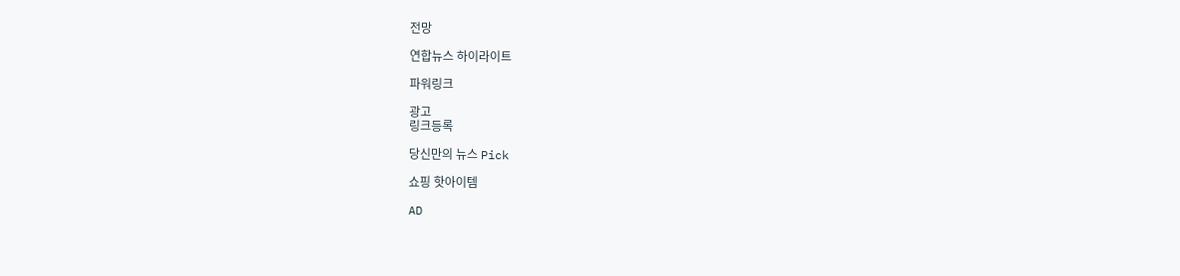전망

연합뉴스 하이라이트

파워링크

광고
링크등록

당신만의 뉴스 Pick

쇼핑 핫아이템

AD